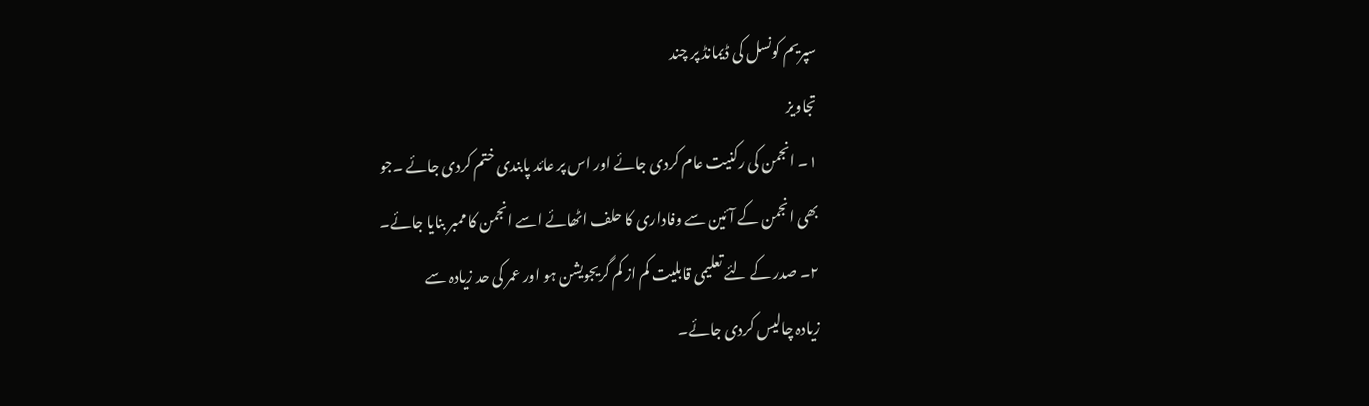سپریم کونسل کی ڈیمانڈ پر چند
تجاویز
١۔ انجمن کی رکنیت عام کردی جائے اور اس پر عائد پابندی ختم کردی جائے ۔جو
بھی انجمن کے آئین سے وفاداری کا حلف اٹھائے اسے انجمن کا ممبر بنایا جائے۔
٢۔ صدر کے لئے تعلیمی قابلیت کم از کم گریجویشن ہو اور عمر کی حد زیادہ سے
زیادہ چالیس کردی جائے۔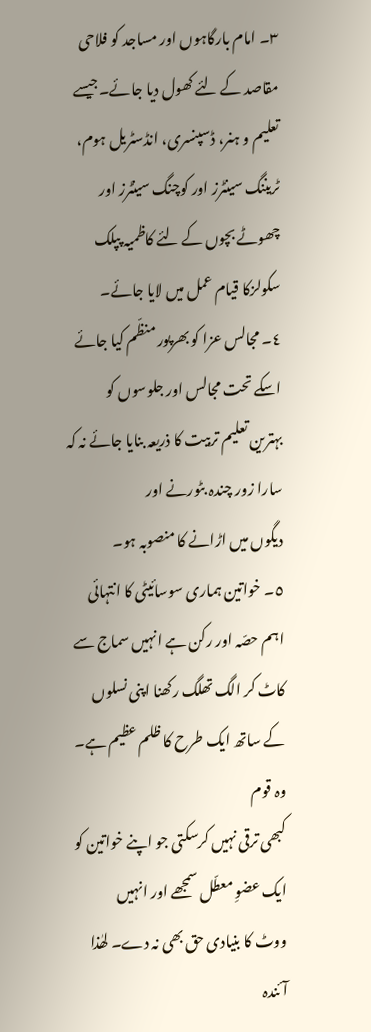٣۔ امام بارگاہوں اور مساجد کو فلاحی مقاصد کے لئے کھول دیا جائے۔جیسے
تعلیم و ہنر، ڈسپنسری، انڈسٹریل ہوم، ٹریننگ سینٹرز اور کوچنگ سینٹرز اور
چھوٹے بچوں کے لئے کاظمیہ پپلک سکولزکا قیام عمل میں لایا جائے۔
٤۔ مجالس عزا کو بھرپور منظّم کیا جائے اسکے تحت مجالس اور جلوسوں کو
بہترین تعلیم تربیت کا ذریعہ بنایا جائے نہ کہ سارا زور چندہ بٹورنے اور
دیگوں میں اڑانے کا منصوبہ ہو۔
٥۔ خواتین ہماری سوسائیٹی کا انتہائی اہم حصّہ اور رکن ہے انہیں سماج سے
کاٹ کر الگ تھلگ رکھنا اپنی نسلوں کے ساتھ ایک طرح کا ظلم عظیم ہے۔ وہ قوم
کبھی ترقی نہیں کرسکتی جو اپنے خواتین کو ایک عضوِ معطّل سمجھے اور انہیں
ووٹ کا بنیادی حق بھی نہ دے۔ لھٰذا آئندہ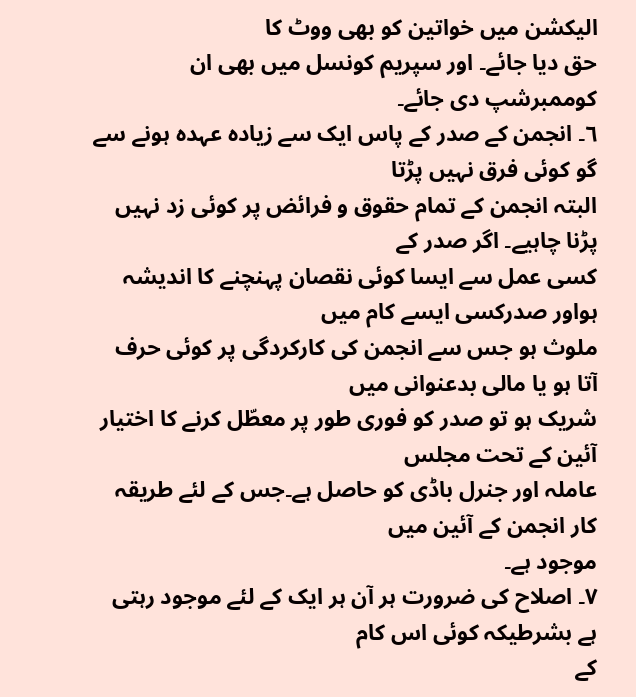الیکشن میں خواتین کو بھی ووٹ کا
حق دیا جائے۔ اور سپریم کونسل میں بھی ان کوممبرشپ دی جائے۔
٦۔ انجمن کے صدر کے پاس ایک سے زیادہ عہدہ ہونے سے گو کوئی فرق نہیں پڑتا
البتہ انجمن کے تمام حقوق و فرائض پر کوئی زد نہیں پڑنا چاہیے۔ اگر صدر کے
کسی عمل سے ایسا کوئی نقصان پہنچنے کا اندیشہ ہواور صدرکسی ایسے کام میں
ملوث ہو جس سے انجمن کی کارکردگی پر کوئی حرف آتا ہو یا مالی بدعنوانی میں
شریک ہو تو صدر کو فوری طور پر معطّل کرنے کا اختیار آئین کے تحت مجلس
عاملہ اور جنرل باڈی کو حاصل ہے۔جس کے لئے طریقہ کار انجمن کے آئین میں
موجود ہے۔
٧۔ اصلاح کی ضرورت ہر آن ہر ایک کے لئے موجود رہتی ہے بشرطیکہ کوئی اس کام
کے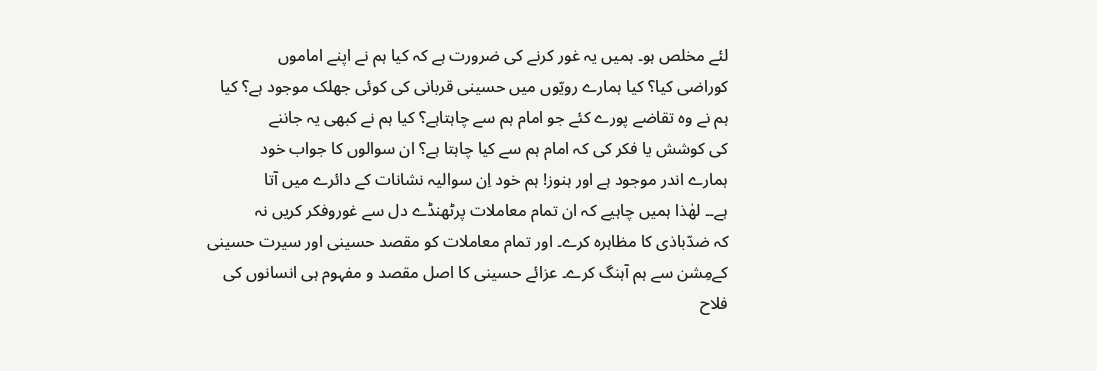لئے مخلص ہو۔ ہمیں یہ غور کرنے کی ضرورت ہے کہ کیا ہم نے اپنے اماموں
کوراضی کیا؟ کیا ہمارے رویّوں میں حسینی قربانی کی کوئی جھلک موجود ہے؟ کیا
ہم نے وہ تقاضے پورے کئے جو امام ہم سے چاہتاہے؟ کیا ہم نے کبھی یہ جاننے
کی کوشش یا فکر کی کہ امام ہم سے کیا چاہتا ہے؟ ان سوالوں کا جواب خود
ہمارے اندر موجود ہے اور ہنوز! ہم خود اِن سوالیہ نشانات کے دائرے میں آتا
ہے۔۔ لھٰذا ہمیں چاہیے کہ ان تمام معاملات پرٹھنڈے دل سے غوروفکر کریں نہ
کہ ضدّباذی کا مظاہرہ کرے۔ اور تمام معاملات کو مقصد حسینی اور سیرت حسینی
کےمِشن سے ہم آہنگ کرے۔ عزائے حسینی کا اصل مقصد و مفہوم ہی انسانوں کی
فلاح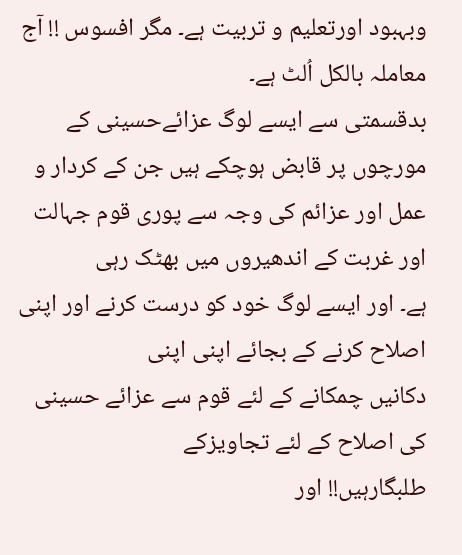وبہبود اورتعلیم و تربیت ہے۔ مگر افسوس !! آج معاملہ بالکل اُلٹ ہے۔
بدقسمتی سے ایسے لوگ عزائےحسینی کے مورچوں پر قابض ہوچکے ہیں جن کے کردار و
عمل اور عزائم کی وجہ سے پوری قوم جہالت اور غربت کے اندھیروں میں بھٹک رہی
ہے۔ اور ایسے لوگ خود کو درست کرنے اور اپنی اصلاح کرنے کے بجائے اپنی اپنی
دکانیں چمکانے کے لئے قوم سے عزائے حسینی کی اصلاح کے لئے تجاویزکے
طلبگارہیں!! اور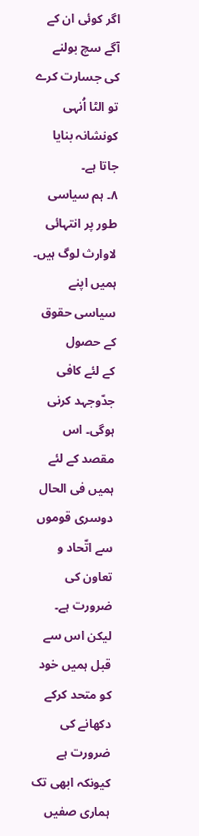اگر کوئی ان کے آگے سچ بولنے کی جسارت کرے تو الٹا اُنہی
کونشانہ بنایا جاتا ہے۔
٨۔ ہم سیاسی طور پر انتہائی لاوارث لوگ ہیں۔ ہمیں اپنے سیاسی حقوق کے حصول
کے لئے کافی جدّوجہد کرنی ہوگی۔ اس مقصد کے لئے ہمیں فی الحال دوسری قوموں
سے اتّحاد و تعاون کی ضرورت ہے۔ لیکن اس سے قبل ہمیں خود کو متحد کرکے
دکھانے کی ضرورت ہے کیونکہ ابھی تک ہماری صفیں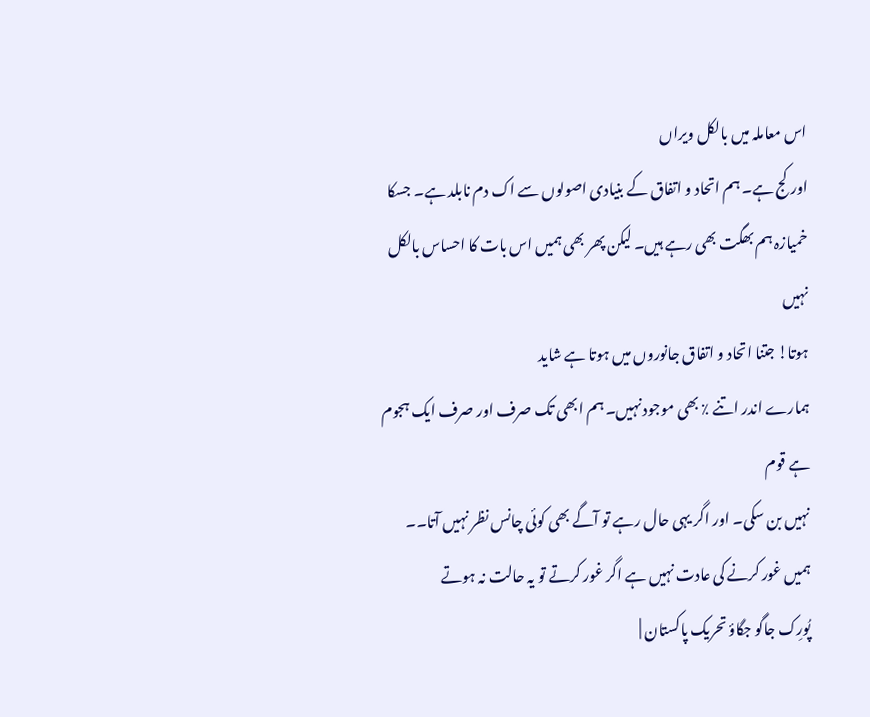اس معاملہ میں بالکل ویراں
اور کج ہے۔ ہم اتحاد و اتفاق کے بنیادی اصولوں سے اک دم نابلد ہے۔ جسکا
خمیازہ ہم بھگت بھی رہے ہیں۔ لیکن پھر بھی ہمیں اس بات کا احساس بالکل نہیں
ہوتا! جتنا اتحاد و اتفاق جانوروں میں ہوتا ہے شاید
ہمارے اندر اتنے ٪ بھی موجود نہیں۔ ہم ابھی تک صرف اور صرف ایک ہجوم ہے قوم
نہیں بن سکی۔ اور اگر یہی حال رہے تو آگے بھی کوئی چانس نظر نہیں آتا۔۔
ہمیں غور کرنے کی عادت نہیں ہے اگر غور کرتے تو یہ حالت نہ ہوتے
پُورِک جاگو جگاؤ تحریک پاکستان |